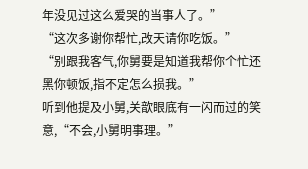年没见过这么爱哭的当事人了。”
“这次多谢你帮忙,改天请你吃饭。”
“别跟我客气,你舅要是知道我帮你个忙还黑你顿饭,指不定怎么损我。”
听到他提及小舅,关歆眼底有一闪而过的笑意,“不会,小舅明事理。”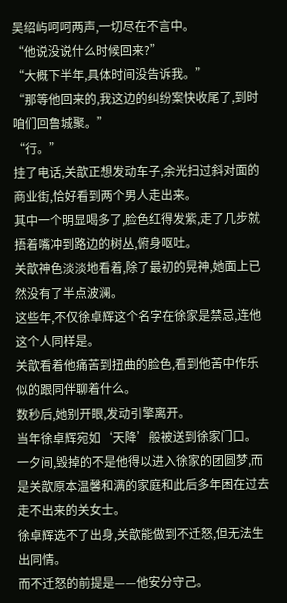吴绍屿呵呵两声,一切尽在不言中。
“他说没说什么时候回来?”
“大概下半年,具体时间没告诉我。”
“那等他回来的,我这边的纠纷案快收尾了,到时咱们回鲁城聚。”
“行。”
挂了电话,关歆正想发动车子,余光扫过斜对面的商业街,恰好看到两个男人走出来。
其中一个明显喝多了,脸色红得发紫,走了几步就捂着嘴冲到路边的树丛,俯身呕吐。
关歆神色淡淡地看着,除了最初的晃神,她面上已然没有了半点波澜。
这些年,不仅徐卓辉这个名字在徐家是禁忌,连他这个人同样是。
关歆看着他痛苦到扭曲的脸色,看到他苦中作乐似的跟同伴聊着什么。
数秒后,她别开眼,发动引擎离开。
当年徐卓辉宛如‘天降’般被送到徐家门口。
一夕间,毁掉的不是他得以进入徐家的团圆梦,而是关歆原本温馨和满的家庭和此后多年困在过去走不出来的关女士。
徐卓辉选不了出身,关歆能做到不迁怒,但无法生出同情。
而不迁怒的前提是——他安分守己。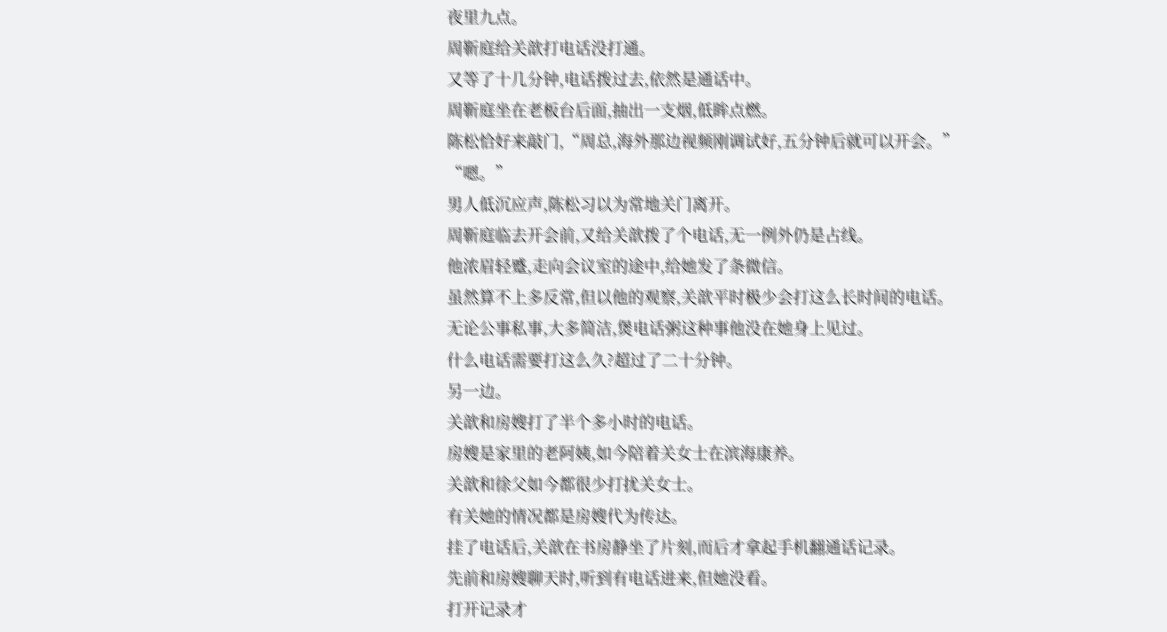夜里九点。
周靳庭给关歆打电话没打通。
又等了十几分钟,电话拨过去,依然是通话中。
周靳庭坐在老板台后面,抽出一支烟,低眸点燃。
陈松恰好来敲门,“周总,海外那边视频刚调试好,五分钟后就可以开会。”
“嗯。”
男人低沉应声,陈松习以为常地关门离开。
周靳庭临去开会前,又给关歆拨了个电话,无一例外仍是占线。
他浓眉轻蹙,走向会议室的途中,给她发了条微信。
虽然算不上多反常,但以他的观察,关歆平时极少会打这么长时间的电话。
无论公事私事,大多简洁,煲电话粥这种事他没在她身上见过。
什么电话需要打这么久?超过了二十分钟。
另一边。
关歆和房嫂打了半个多小时的电话。
房嫂是家里的老阿姨,如今陪着关女士在滨海康养。
关歆和徐父如今都很少打扰关女士。
有关她的情况都是房嫂代为传达。
挂了电话后,关歆在书房静坐了片刻,而后才拿起手机翻通话记录。
先前和房嫂聊天时,听到有电话进来,但她没看。
打开记录才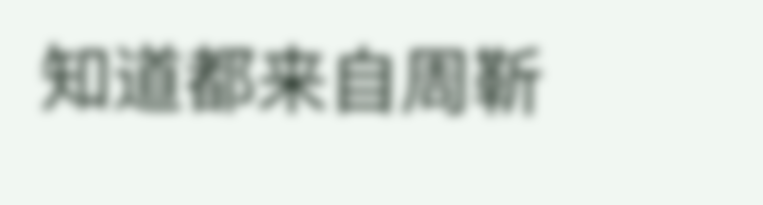知道都来自周靳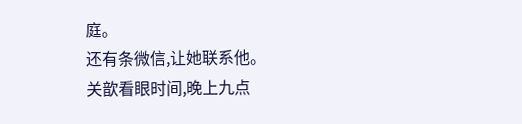庭。
还有条微信,让她联系他。
关歆看眼时间,晚上九点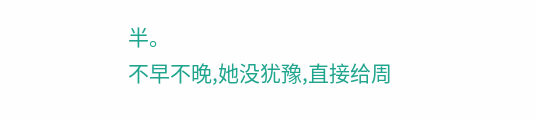半。
不早不晚,她没犹豫,直接给周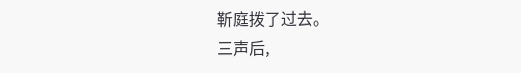靳庭拨了过去。
三声后,